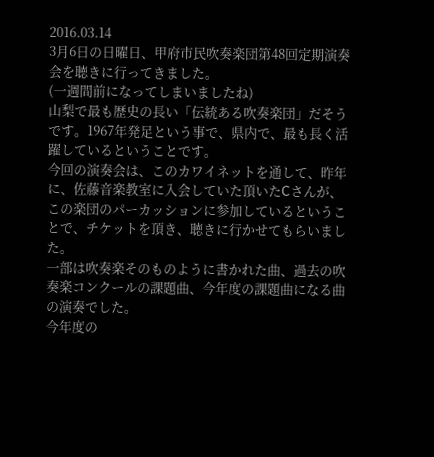2016.03.14
3月6日の日曜日、甲府市民吹奏楽団第48回定期演奏会を聴きに行ってきました。
(一週間前になってしまいましたね)
山梨で最も歴史の長い「伝統ある吹奏楽団」だそうです。1967年発足という事で、県内で、最も長く活躍しているということです。
今回の演奏会は、このカワイネットを通して、昨年に、佐藤音楽教室に入会していた頂いたCさんが、この楽団のパーカッションに参加しているということで、チケットを頂き、聴きに行かせてもらいました。
一部は吹奏楽そのものように書かれた曲、過去の吹奏楽コンクールの課題曲、今年度の課題曲になる曲の演奏でした。
今年度の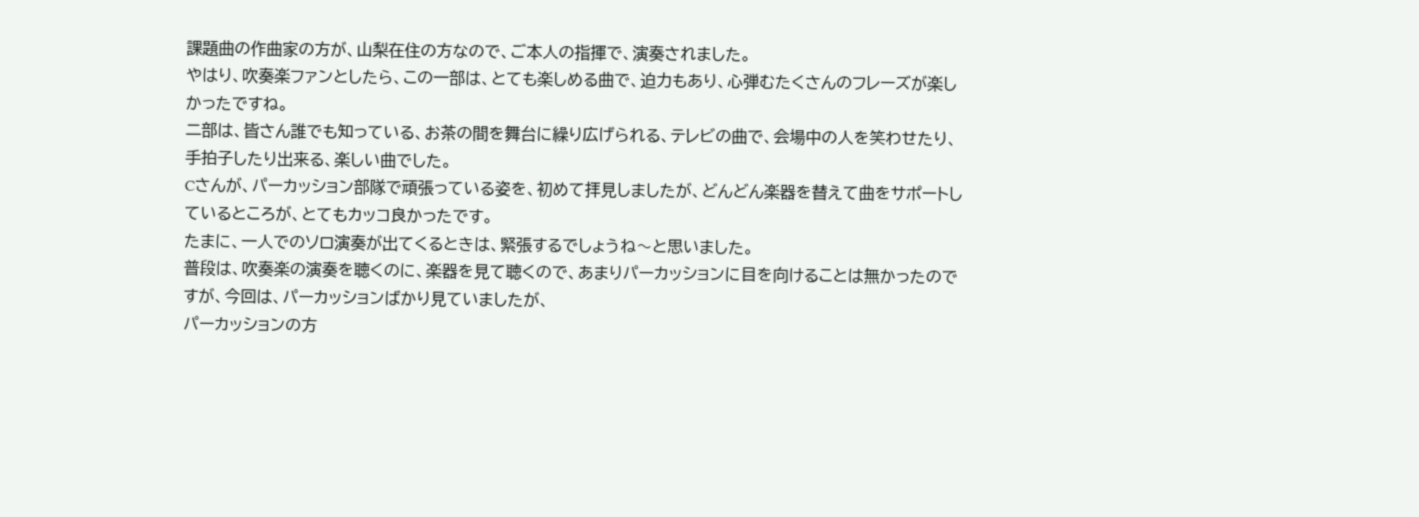課題曲の作曲家の方が、山梨在住の方なので、ご本人の指揮で、演奏されました。
やはり、吹奏楽ファンとしたら、この一部は、とても楽しめる曲で、迫力もあり、心弾むたくさんのフレーズが楽しかったですね。
二部は、皆さん誰でも知っている、お茶の間を舞台に繰り広げられる、テレビの曲で、会場中の人を笑わせたり、手拍子したり出来る、楽しい曲でした。
Cさんが、パーカッション部隊で頑張っている姿を、初めて拝見しましたが、どんどん楽器を替えて曲をサポートしているところが、とてもカッコ良かったです。
たまに、一人でのソロ演奏が出てくるときは、緊張するでしょうね〜と思いました。
普段は、吹奏楽の演奏を聴くのに、楽器を見て聴くので、あまりパーカッションに目を向けることは無かったのですが、今回は、パーカッションばかり見ていましたが、
パーカッションの方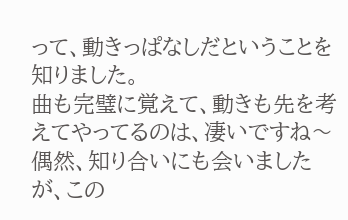って、動きっぱなしだということを知りました。
曲も完璧に覚えて、動きも先を考えてやってるのは、凄いですね〜
偶然、知り合いにも会いましたが、この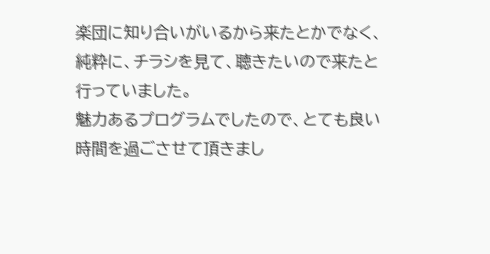楽団に知り合いがいるから来たとかでなく、純粋に、チラシを見て、聴きたいので来たと行っていました。
魅力あるプログラムでしたので、とても良い時間を過ごさせて頂きまし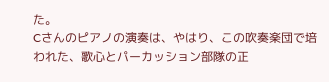た。
Cさんのピアノの演奏は、やはり、この吹奏楽団で培われた、歌心とパーカッション部隊の正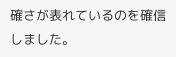確さが表れているのを確信しました。